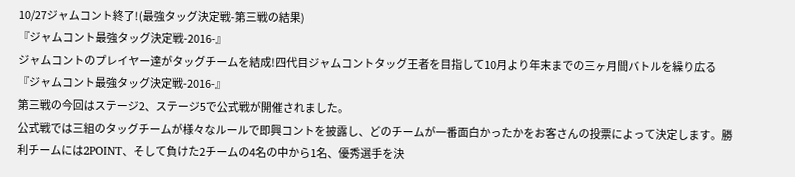10/27ジャムコント終了!(最強タッグ決定戦-第三戦の結果)
『ジャムコント最強タッグ決定戦-2016-』
ジャムコントのプレイヤー達がタッグチームを結成!四代目ジャムコントタッグ王者を目指して10月より年末までの三ヶ月間バトルを繰り広る『ジャムコント最強タッグ決定戦-2016-』
第三戦の今回はステージ2、ステージ5で公式戦が開催されました。
公式戦では三組のタッグチームが様々なルールで即興コントを披露し、どのチームが一番面白かったかをお客さんの投票によって決定します。勝利チームには2POINT、そして負けた2チームの4名の中から1名、優秀選手を決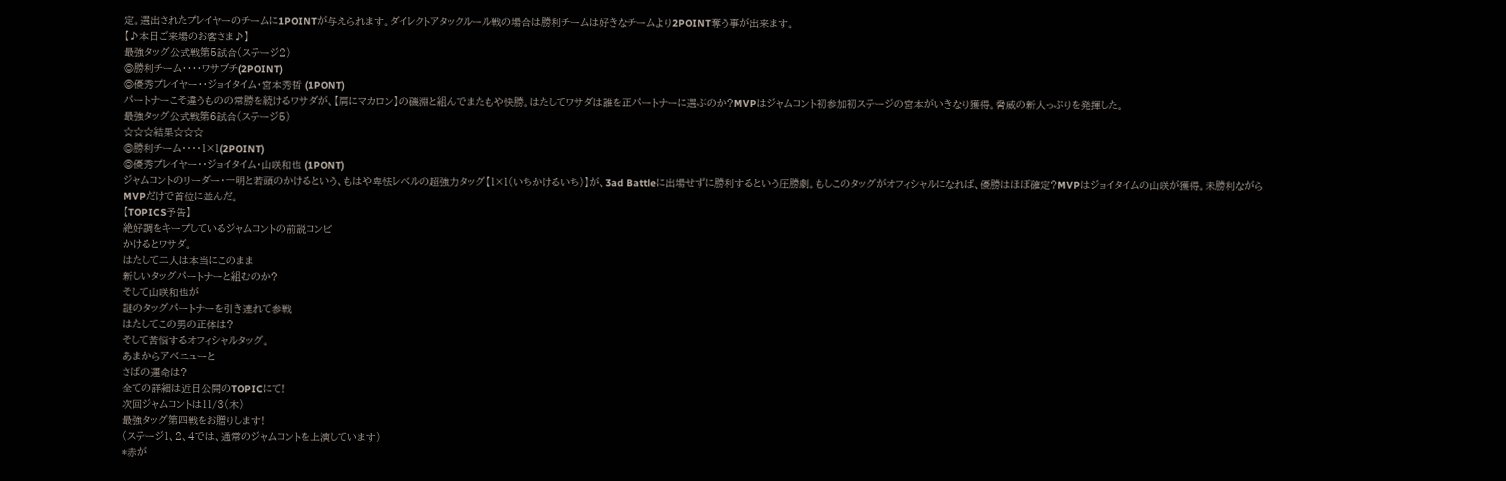定。選出されたプレイヤーのチームに1POINTが与えられます。ダイレクトアタックルール戦の場合は勝利チームは好きなチームより2POINT奪う事が出来ます。
【♪本日ご来場のお客さま♪】
最強タッグ公式戦第5試合(ステージ2)
◎勝利チーム・・・・ワサブチ(2POINT)
◎優秀プレイヤー・・ジョイタイム・宮本秀哲 (1PONT)
パートナーこそ違うものの常勝を続けるワサダが、【肩にマカロン】の磯淵と組んでまたもや快勝。はたしてワサダは誰を正パートナーに選ぶのか?MVPはジャムコント初参加初ステージの宮本がいきなり獲得。脅威の新人っぷりを発揮した。
最強タッグ公式戦第6試合(ステージ5)
☆☆☆結果☆☆☆
◎勝利チーム・・・・1×1(2POINT)
◎優秀プレイヤー・・ジョイタイム・山咲和也 (1PONT)
ジャムコントのリーダー・一明と若頭のかけるという、もはや卑怯レベルの超強力タッグ【1×1(いちかけるいち)】が、3ad Battleに出場せずに勝利するという圧勝劇。もしこのタッグがオフィシャルになれば、優勝はほぼ確定?MVPはジョイタイムの山咲が獲得。未勝利ながらMVPだけで首位に並んだ。
【TOPICS予告】
絶好調をキープしているジャムコントの前説コンビ
かけるとワサダ。
はたして二人は本当にこのまま
新しいタッグパートナーと組むのか?
そして山咲和也が
謎のタッグパートナーを引き連れて参戦
はたしてこの男の正体は?
そして苦悩するオフィシャルタッグ。
あまからアベニューと
さばの運命は?
全ての詳細は近日公開のTOPICにて!
次回ジャムコントは11/3(木)
最強タッグ第四戦をお贈りします!
(ステージ1、2、4では、通常のジャムコントを上演しています)
*赤が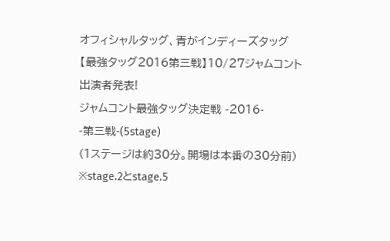オフィシャルタッグ、青がインディーズタッグ
【最強タッグ2016第三戦】10/27ジャムコント出演者発表!
ジャムコント最強タッグ決定戦 -2016-
-第三戦-(5stage)
(1ステージは約30分。開場は本番の30分前)
※stage.2とstage.5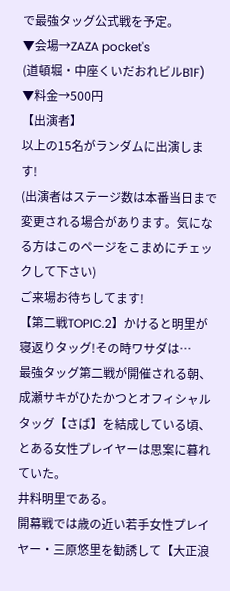で最強タッグ公式戦を予定。
▼会場→ZAZA pocket's
(道頓堀・中座くいだおれビルB1F)
▼料金→500円
【出演者】
以上の15名がランダムに出演します!
(出演者はステージ数は本番当日まで変更される場合があります。気になる方はこのページをこまめにチェックして下さい)
ご来場お待ちしてます!
【第二戦TOPIC.2】かけると明里が寝返りタッグ!その時ワサダは…
最強タッグ第二戦が開催される朝、成瀬サキがひたかつとオフィシャルタッグ【さば】を結成している頃、とある女性プレイヤーは思案に暮れていた。
井料明里である。
開幕戦では歳の近い若手女性プレイヤー・三原悠里を勧誘して【大正浪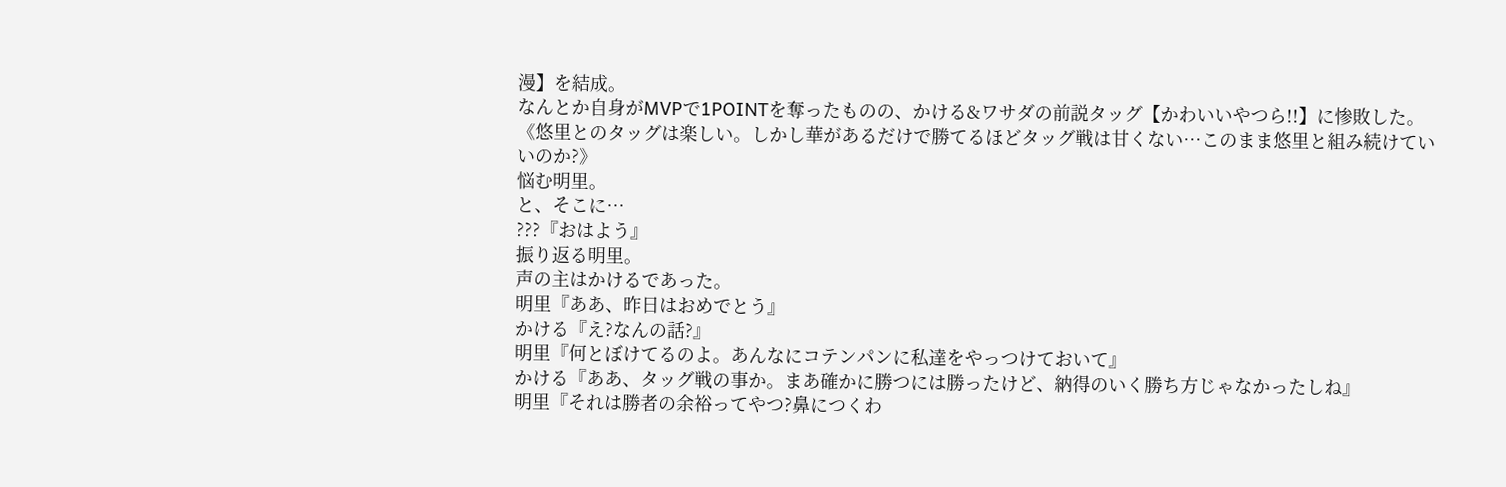漫】を結成。
なんとか自身がMVPで1POINTを奪ったものの、かける&ワサダの前説タッグ【かわいいやつら!!】に惨敗した。
《悠里とのタッグは楽しい。しかし華があるだけで勝てるほどタッグ戦は甘くない…このまま悠里と組み続けていいのか?》
悩む明里。
と、そこに…
???『おはよう』
振り返る明里。
声の主はかけるであった。
明里『ああ、昨日はおめでとう』
かける『え?なんの話?』
明里『何とぼけてるのよ。あんなにコテンパンに私達をやっつけておいて』
かける『ああ、タッグ戦の事か。まあ確かに勝つには勝ったけど、納得のいく勝ち方じゃなかったしね』
明里『それは勝者の余裕ってやつ?鼻につくわ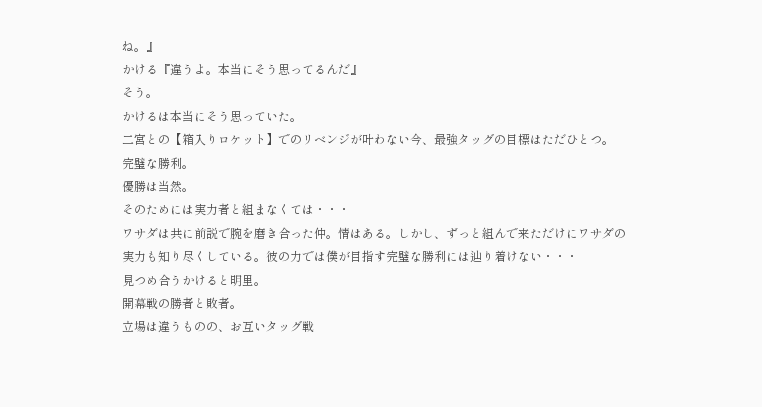ね。』
かける『違うよ。本当にそう思ってるんだ』
そう。
かけるは本当にそう思っていた。
二宮との【箱入りロケット】でのリベンジが叶わない今、最強タッグの目標はただひとつ。
完璧な勝利。
優勝は当然。
そのためには実力者と組まなくては・・・
ワサダは共に前説で腕を磨き合った仲。情はある。しかし、ずっと組んで来ただけにワサダの実力も知り尽くしている。彼の力では僕が目指す完璧な勝利には辿り着けない・・・
見つめ合うかけると明里。
開幕戦の勝者と敗者。
立場は違うものの、お互いタッグ戦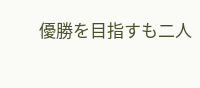優勝を目指すも二人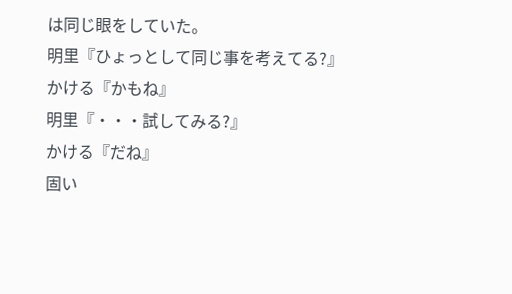は同じ眼をしていた。
明里『ひょっとして同じ事を考えてる?』
かける『かもね』
明里『・・・試してみる?』
かける『だね』
固い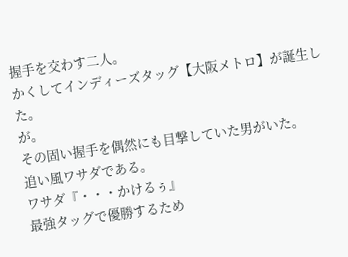握手を交わす二人。
かくしてインディーズタッグ【大阪メトロ】が誕生した。
が。
その固い握手を偶然にも目撃していた男がいた。
追い風ワサダである。
ワサダ『・・・かけるぅ』
最強タッグで優勝するため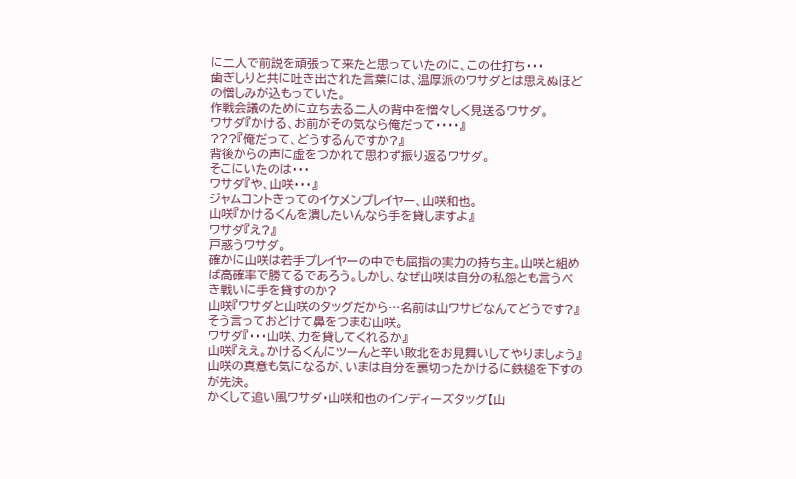に二人で前説を頑張って来たと思っていたのに、この仕打ち・・・
歯ぎしりと共に吐き出された言葉には、温厚派のワサダとは思えぬほどの憎しみが込もっていた。
作戦会議のために立ち去る二人の背中を憎々しく見送るワサダ。
ワサダ『かける、お前がその気なら俺だって・・・・』
???『俺だって、どうするんですか?』
背後からの声に虚をつかれて思わず振り返るワサダ。
そこにいたのは・・・
ワサダ『や、山咲・・・』
ジャムコントきってのイケメンプレイヤー、山咲和也。
山咲『かけるくんを潰したいんなら手を貸しますよ』
ワサダ『え?』
戸惑うワサダ。
確かに山咲は若手プレイヤーの中でも屈指の実力の持ち主。山咲と組めば高確率で勝てるであろう。しかし、なぜ山咲は自分の私怨とも言うべき戦いに手を貸すのか?
山咲『ワサダと山咲のタッグだから…名前は山ワサビなんてどうです?』
そう言っておどけて鼻をつまむ山咲。
ワサダ『・・・山咲、力を貸してくれるか』
山咲『ええ。かけるくんにツーんと辛い敗北をお見舞いしてやりましょう』
山咲の真意も気になるが、いまは自分を裏切ったかけるに鉄槌を下すのが先決。
かくして追い風ワサダ・山咲和也のインディーズタッグ【山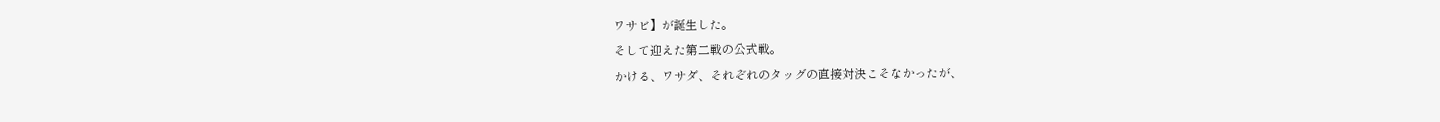ワサビ】が誕生した。
そして迎えた第二戦の公式戦。
かける、ワサダ、それぞれのタッグの直接対決こそなかったが、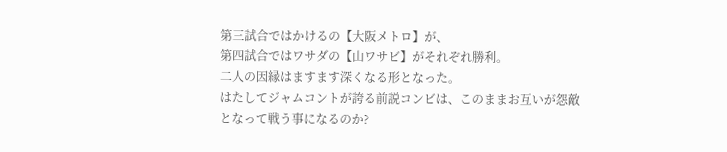第三試合ではかけるの【大阪メトロ】が、
第四試合ではワサダの【山ワサビ】がそれぞれ勝利。
二人の因縁はますます深くなる形となった。
はたしてジャムコントが誇る前説コンビは、このままお互いが怨敵となって戦う事になるのか?